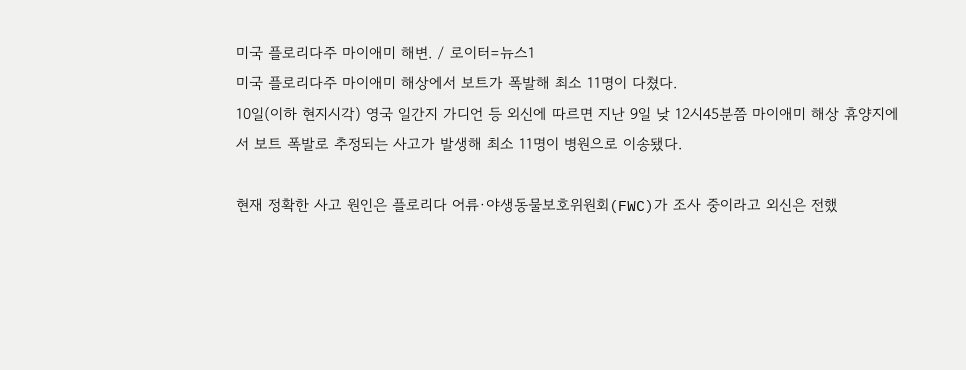미국 플로리다주 마이애미 해변. / 로이터=뉴스1
미국 플로리다주 마이애미 해상에서 보트가 폭발해 최소 11명이 다쳤다.
10일(이하 현지시각) 영국 일간지 가디언 등 외신에 따르면 지난 9일 낮 12시45분쯤 마이애미 해상 휴양지에서 보트 폭발로 추정되는 사고가 발생해 최소 11명이 병원으로 이송됐다.

현재 정확한 사고 원인은 플로리다 어류·야생동물보호위원회(FWC)가 조사 중이라고 외신은 전했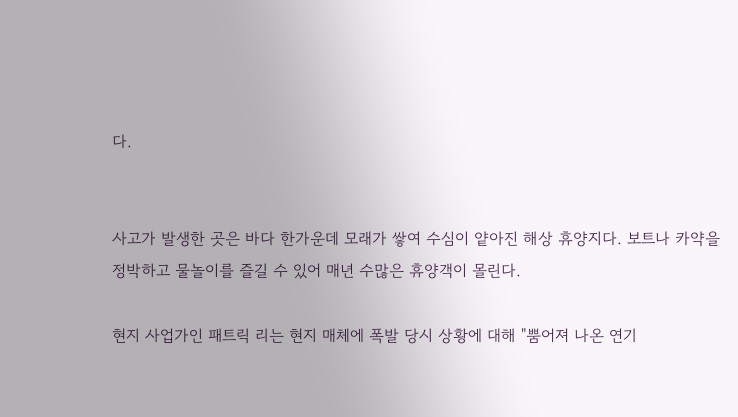다.


사고가 발생한 곳은 바다 한가운데 모래가 쌓여 수심이 얕아진 해상 휴양지다. 보트나 카약을 정박하고 물놀이를 즐길 수 있어 매년 수많은 휴양객이 몰린다.

현지 사업가인 패트릭 리는 현지 매체에 폭발 당시 상황에 대해 "뿜어져 나온 연기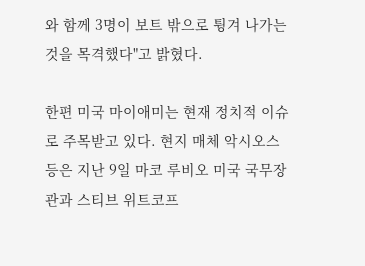와 함께 3명이 보트 밖으로 튕겨 나가는 것을 목격했다"고 밝혔다.

한편 미국 마이애미는 현재 정치적 이슈로 주목받고 있다. 현지 매체 악시오스 등은 지난 9일 마코 루비오 미국 국무장관과 스티브 위트코프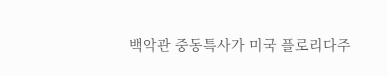백악관 중동특사가 미국 플로리다주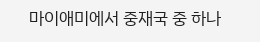마이애미에서 중재국 중 하나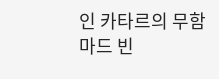인 카타르의 무함마드 빈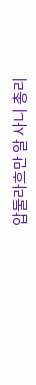압둘라흐만 알 사니 총리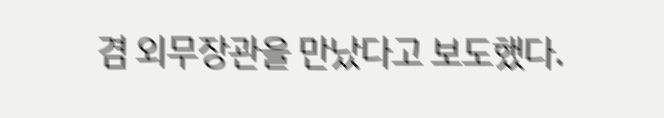겸 외무장관을 만났다고 보도했다.